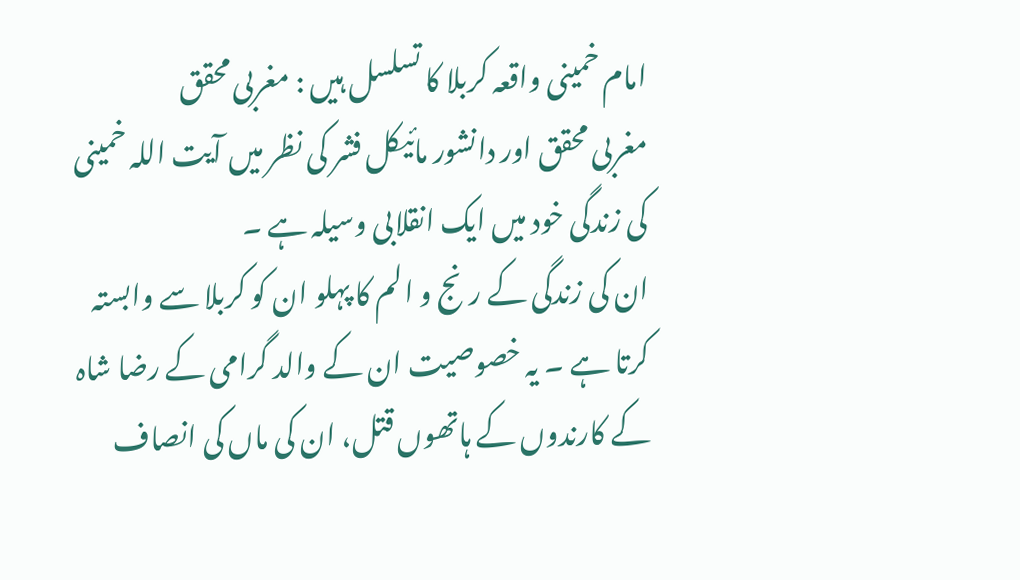امام خمینی واقعہ کربلا کا تسلسل ہیں : مغربی محقق
مغربی محقق اور دانشور مائیکل فشر کی نظر میں آیت اللہ خمینی کی زندگی خود میں ایک انقلابی وسیلہ ہے ۔
ان کی زندگی کے رنج و الم کا پہلو ان کو کربلا سے وابستہ کرتا ہے ۔ یہ خصوصیت ان کے والد گرامی کے رضا شاہ کے کارندوں کے ہاتھوں قتل، ان کی ماں کی انصاف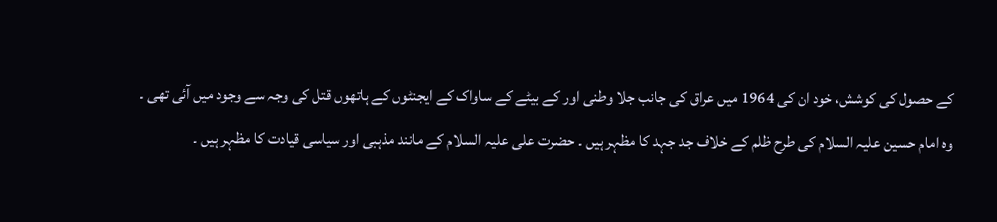کے حصول کی کوشش، خود ان کی 1964 میں عراق کی جانب جلا وطنی اور کے بیٹے کے ساواک کے ایجنٹوں کے ہاتھوں قتل کی وجہ سے وجود میں آئی تھی ۔
وہ امام حسین علیہ السلام کی طرح ظلم کے خلاف جد جہد کا مظہر ہیں ۔ حضرت علی علیہ السلام کے مانند مذہبی اور سیاسی قیادت کا مظہر ہیں ۔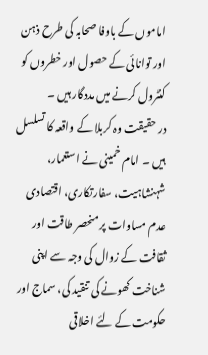اماموں کے باوفا صحابہ کی طرح ذہن اور توانائی کے حصول اور خطروں کو کنٹرول کرنے میں مددگار ہیں ۔
در حقیقت وہ کربلا کے واقعہ کا تسلسل ہیں ۔ امام خمینی نے استعمار، شہنشاہیت، سفارتکاری، اقتصادی عدم مساوات پر منحصر طاقت اور ثقافت کے زوال کی وجہ سے اپنی شناخت کھونے کی تنقید کی، سماج اور حکومت کے لئے اخلاقی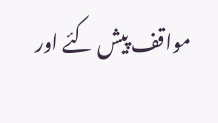مواقف پیش کئے اور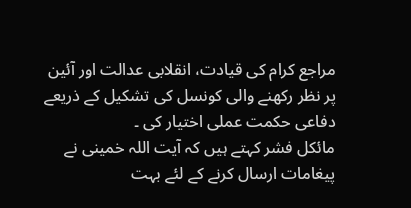مراجع کرام کی قیادت، انقلابی عدالت اور آئین پر نظر رکھنے والی کونسل کی تشکیل کے ذریعے دفاعی حکمت عملی اختیار کی ۔
مائکل فشر کہتے ہیں کہ آیت اللہ خمینی نے پیغامات ارسال کرنے کے لئے بہت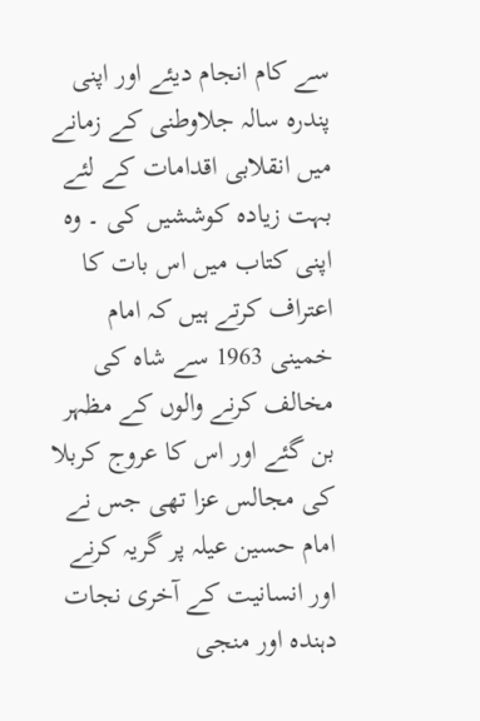سے کام انجام دیئے اور اپنی پندرہ سالہ جلاوطنی کے زمانے میں انقلابی اقدامات کے لئے بہت زیادہ کوششیں کی ۔ وہ اپنی کتاب میں اس بات کا اعتراف کرتے ہیں کہ امام خمینی 1963 سے شاہ کی مخالف کرنے والوں کے مظہر بن گئے اور اس کا عروج کربلا کی مجالس عزا تھی جس نے امام حسین عیلہ پر گریہ کرنے اور انسانیت کے آخری نجات دہندہ اور منجی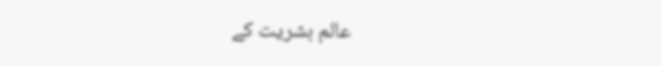عالم بشریت کے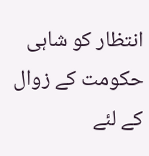انتظار کو شاہی حکومت کے زوال کے لئے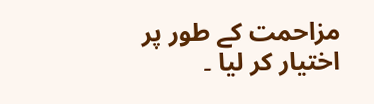مزاحمت کے طور پر اختیار کر لیا ۔